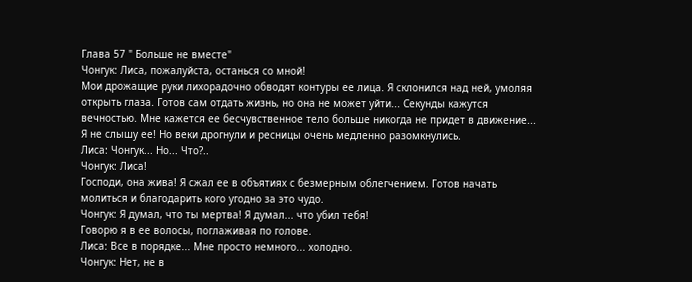Глава 57 " Больше не вместе"
Чонгук: Лиса, пожалуйста, останься со мной!
Мои дрожащие руки лихорадочно обводят контуры ее лица. Я склонился над ней, умоляя открыть глаза. Готов сам отдать жизнь, но она не может уйти... Секунды кажутся вечностью. Мне кажется ее бесчувственное тело больше никогда не придет в движение... Я не слышу ее! Но веки дрогнули и ресницы очень медленно разомкнулись.
Лиса: Чонгук... Но... Что?..
Чонгук: Лиса!
Господи, она жива! Я сжал ее в объятиях с безмерным облегчением. Готов начать молиться и благодарить кого угодно за это чудо.
Чонгук: Я думал, что ты мертва! Я думал... что убил тебя!
Говорю я в ее волосы, поглаживая по голове.
Лиса: Все в порядке... Мне просто немного... холодно.
Чонгук: Нет, не в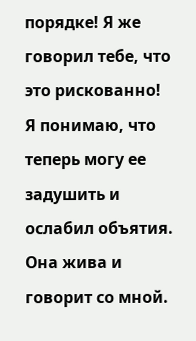порядке! Я же говорил тебе, что это рискованно!
Я понимаю, что теперь могу ее задушить и ослабил объятия. Она жива и говорит со мной.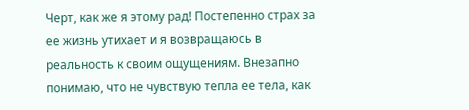Черт, как же я этому рад! Постепенно страх за ее жизнь утихает и я возвращаюсь в реальность к своим ощущениям. Внезапно понимаю, что не чувствую тепла ее тела, как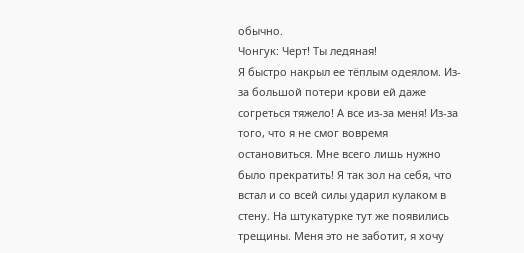обычно.
Чонгук: Черт! Ты ледяная!
Я быстро накрыл ее тёплым одеялом. Из-за большой потери крови ей даже согреться тяжело! А все из-за меня! Из-за того, что я не смог вовремя остановиться. Мне всего лишь нужно было прекратить! Я так зол на себя, что встал и со всей силы ударил кулаком в стену. На штукатурке тут же появились трещины. Меня это не заботит, я хочу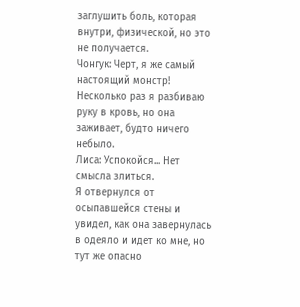заглушить боль, которая внутри, физической, но это не получается.
Чонгук: Черт, я же самый настоящий монстр!
Несколько раз я разбиваю руку в кровь, но она заживает, будто ничего небыло.
Лиса: Успокойся... Нет смысла злиться.
Я отвернулся от осыпавшейся стены и увидел, как она завернулась в одеяло и идет ко мне, но тут же опасно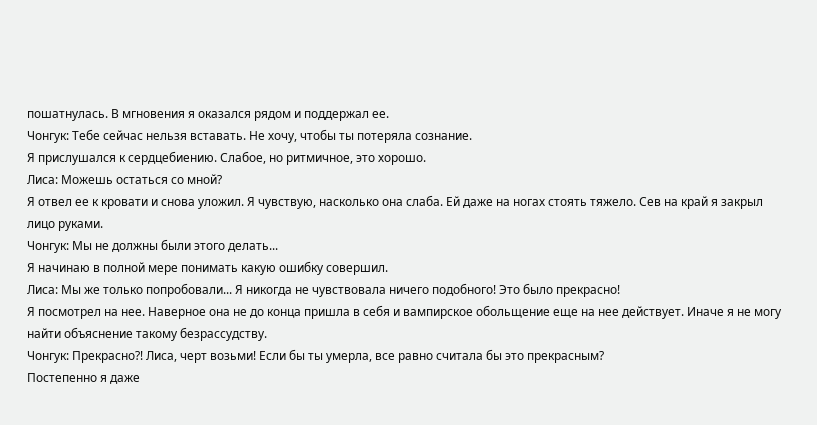пошатнулась. В мгновения я оказался рядом и поддержал ее.
Чонгук: Тебе сейчас нельзя вставать. Не хочу, чтобы ты потеряла сознание.
Я прислушался к сердцебиению. Слабое, но ритмичное, это хорошо.
Лиса: Можешь остаться со мной?
Я отвел ее к кровати и снова уложил. Я чувствую, насколько она слаба. Ей даже на ногах стоять тяжело. Сев на край я закрыл лицо руками.
Чонгук: Мы не должны были этого делать...
Я начинаю в полной мере понимать какую ошибку совершил.
Лиса: Мы же только попробовали... Я никогда не чувствовала ничего подобного! Это было прекрасно!
Я посмотрел на нее. Наверное она не до конца пришла в себя и вампирское обольщение еще на нее действует. Иначе я не могу найти объяснение такому безрассудству.
Чонгук: Прекрасно?! Лиса, черт возьми! Если бы ты умерла, все равно считала бы это прекрасным?
Постепенно я даже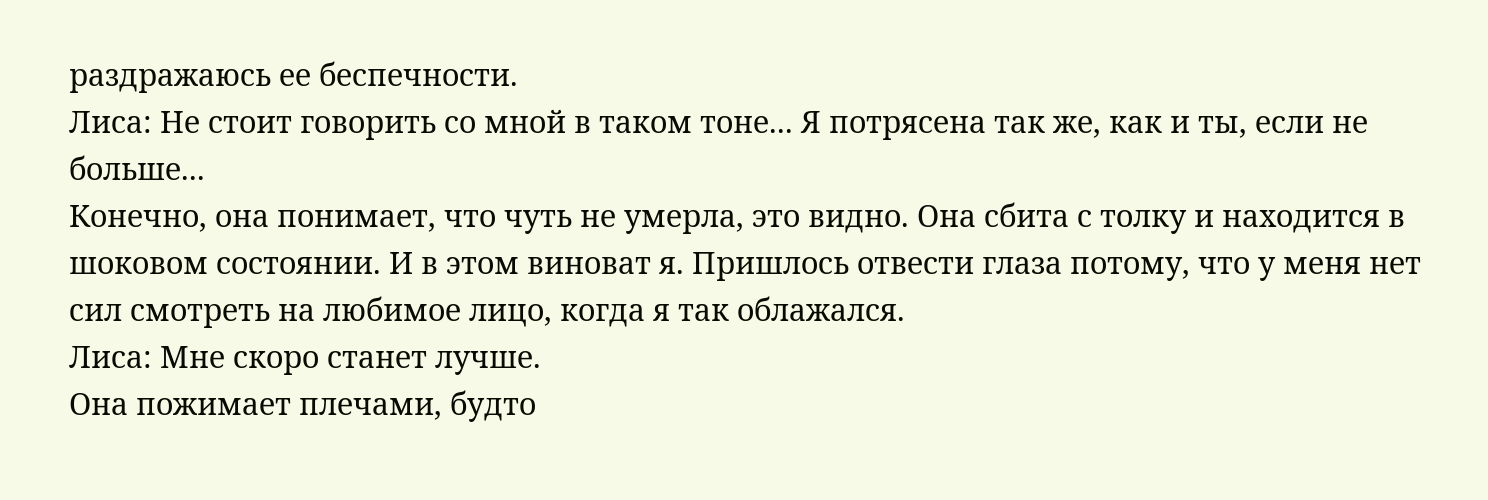раздражаюсь ее беспечности.
Лиса: Не стоит говорить со мной в таком тоне... Я потрясена так же, как и ты, если не больше...
Конечно, она понимает, что чуть не умерла, это видно. Она сбита с толку и находится в шоковом состоянии. И в этом виноват я. Пришлось отвести глаза потому, что у меня нет сил смотреть на любимое лицо, когда я так облажался.
Лиса: Мне скоро станет лучше.
Она пожимает плечами, будто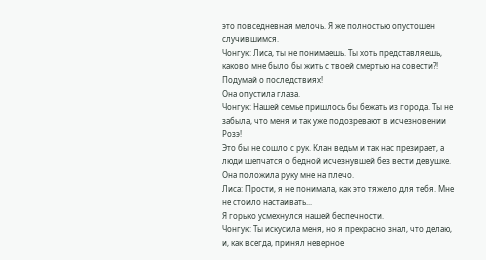это повседневная мелочь. Я же полностью опустошен случившимся.
Чонгук: Лиса, ты не понимаешь. Ты хоть представляешь, каково мне было бы жить с твоей смертью на совести?! Подумай о последствиях!
Она опустила глаза.
Чонгук: Нашей семье пришлось бы бежать из города. Ты не забыла, что меня и так уже подозревают в исчезновении Розэ!
Это бы не сошло с рук. Клан ведьм и так нас презирает, а люди шепчатся о бедной исчезнувшей без вести девушке. Она положила руку мне на плечо.
Лиса: Прости, я не понимала, как это тяжело для тебя. Мне не стоило настаивать...
Я горько усмехнулся нашей беспечности.
Чонгук: Ты искусила меня, но я прекрасно знал, что делаю, и, как всегда, принял неверное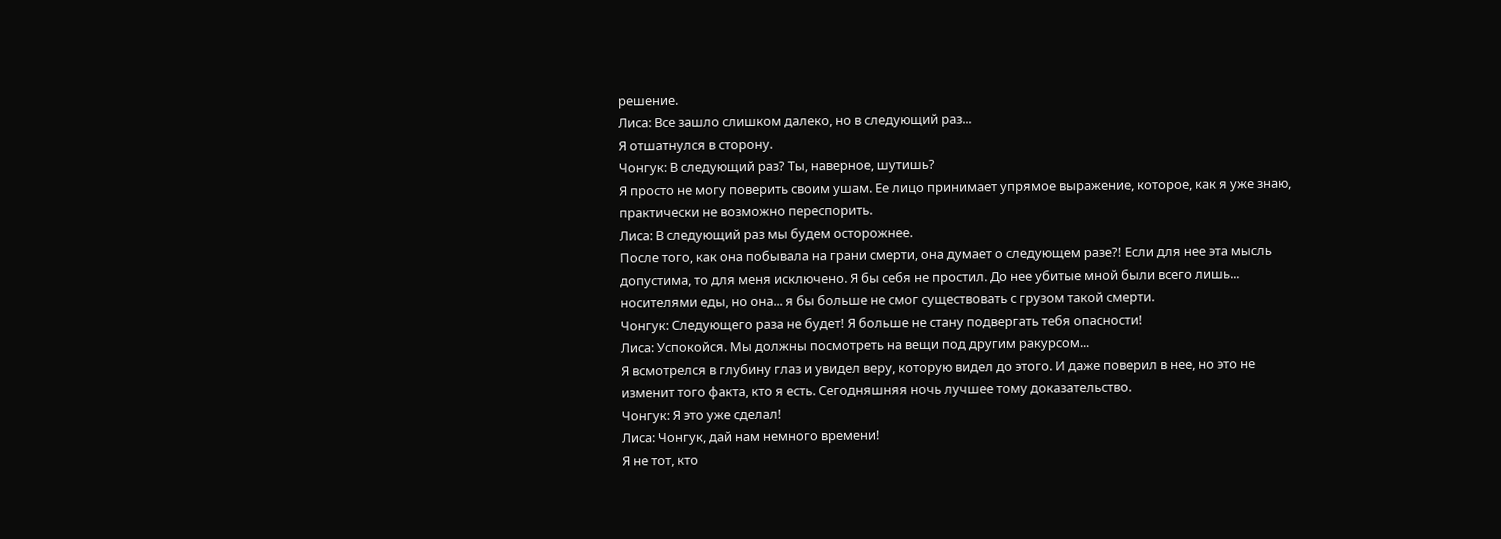решение.
Лиса: Все зашло слишком далеко, но в следующий раз...
Я отшатнулся в сторону.
Чонгук: В следующий раз? Ты, наверное, шутишь?
Я просто не могу поверить своим ушам. Ее лицо принимает упрямое выражение, которое, как я уже знаю, практически не возможно переспорить.
Лиса: В следующий раз мы будем осторожнее.
После того, как она побывала на грани смерти, она думает о следующем разе?! Если для нее эта мысль допустима, то для меня исключено. Я бы себя не простил. До нее убитые мной были всего лишь... носителями еды, но она... я бы больше не смог существовать с грузом такой смерти.
Чонгук: Следующего раза не будет! Я больше не стану подвергать тебя опасности!
Лиса: Успокойся. Мы должны посмотреть на вещи под другим ракурсом...
Я всмотрелся в глубину глаз и увидел веру, которую видел до этого. И даже поверил в нее, но это не изменит того факта, кто я есть. Сегодняшняя ночь лучшее тому доказательство.
Чонгук: Я это уже сделал!
Лиса: Чонгук, дай нам немного времени!
Я не тот, кто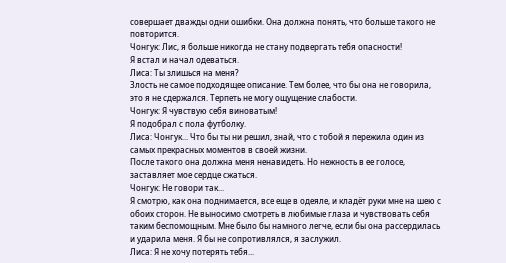совершает дважды одни ошибки. Она должна понять, что больше такого не повторится.
Чонгук: Лис, я больше никогда не стану подвергать тебя опасности!
Я встал и начал одеваться.
Лиса: Ты злишься на меня?
Злость не самое подходящее описание. Тем более, что бы она не говорила, это я не сдержался. Терпеть не могу ощущение слабости.
Чонгук: Я чувствую себя виноватым!
Я подобрал с пола футболку.
Лиса: Чонгук... Что бы ты ни решил, знай, что с тобой я пережила один из самых прекрасных моментов в своей жизни.
После такого она должна меня ненавидеть. Но нежность в ее голосе, заставляет мое сердце сжаться.
Чонгук: Не говори так...
Я смотрю, как она поднимается, все еще в одеяле, и кладёт руки мне на шею с обоих сторон. Не выносимо смотреть в любимые глаза и чувствовать себя таким беспомощным. Мне было бы намного легче, если бы она рассердилась и ударила меня. Я бы не сопротивлялся, я заслужил.
Лиса: Я не хочу потерять тебя...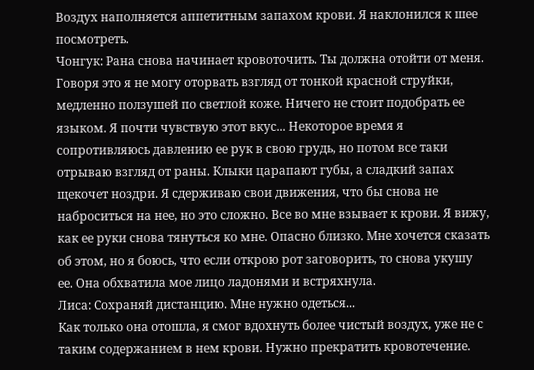Воздух наполняется аппетитным запахом крови. Я наклонился к шее посмотреть.
Чонгук: Рана снова начинает кровоточить. Ты должна отойти от меня.
Говоря это я не могу оторвать взгляд от тонкой красной струйки, медленно ползушей по светлой коже. Ничего не стоит подобрать ее языком. Я почти чувствую этот вкус... Некоторое время я сопротивляюсь давлению ее рук в свою грудь, но потом все таки отрываю взгляд от раны. Клыки царапают губы, а сладкий запах щекочет ноздри. Я сдерживаю свои движения, что бы снова не наброситься на нее, но это сложно. Все во мне взывает к крови. Я вижу, как ее руки снова тянуться ко мне. Опасно близко. Мне хочется сказать об этом, но я боюсь, что если открою рот заговорить, то снова укушу ее. Она обхватила мое лицо ладонями и встряхнула.
Лиса: Сохраняй дистанцию. Мне нужно одеться...
Как только она отошла, я смог вдохнуть более чистый воздух, уже не с таким содержанием в нем крови. Нужно прекратить кровотечение.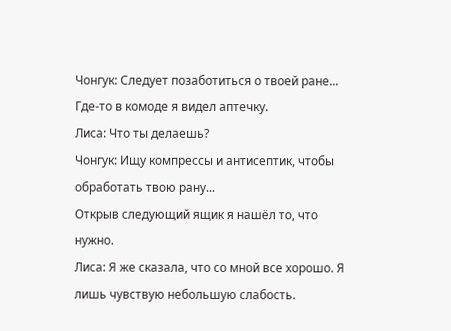Чонгук: Следует позаботиться о твоей ране...
Где-то в комоде я видел аптечку.
Лиса: Что ты делаешь?
Чонгук: Ищу компрессы и антисептик, чтобы обработать твою рану...
Открыв следующий ящик я нашёл то, что нужно.
Лиса: Я же сказала, что со мной все хорошо. Я лишь чувствую небольшую слабость.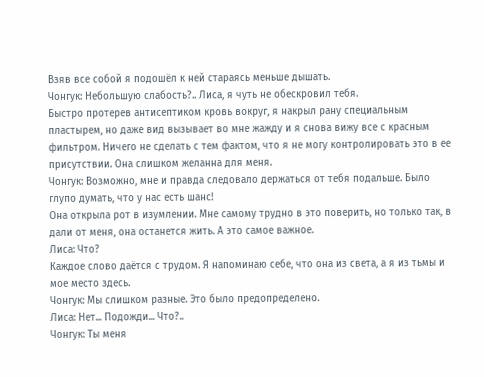Взяв все собой я подошёл к ней стараясь меньше дышать.
Чонгук: Небольшую слабость?.. Лиса, я чуть не обескровил тебя.
Быстро протерев антисептиком кровь вокруг, я накрыл рану специальным пластырем, но даже вид вызывает во мне жажду и я снова вижу все с красным фильтром. Ничего не сделать с тем фактом, что я не могу контролировать это в ее присутствии. Она слишком желанна для меня.
Чонгук: Возможно, мне и правда следовало держаться от тебя подальше. Было глупо думать, что у нас есть шанс!
Она открыла рот в изумлении. Мне самому трудно в это поверить, но только так, в дали от меня, она останется жить. А это самое важное.
Лиса: Что?
Каждое слово даётся с трудом. Я напоминаю себе, что она из света, а я из тьмы и мое место здесь.
Чонгук: Мы слишком разные. Это было предопределено.
Лиса: Нет... Подожди... Что?..
Чонгук: Ты меня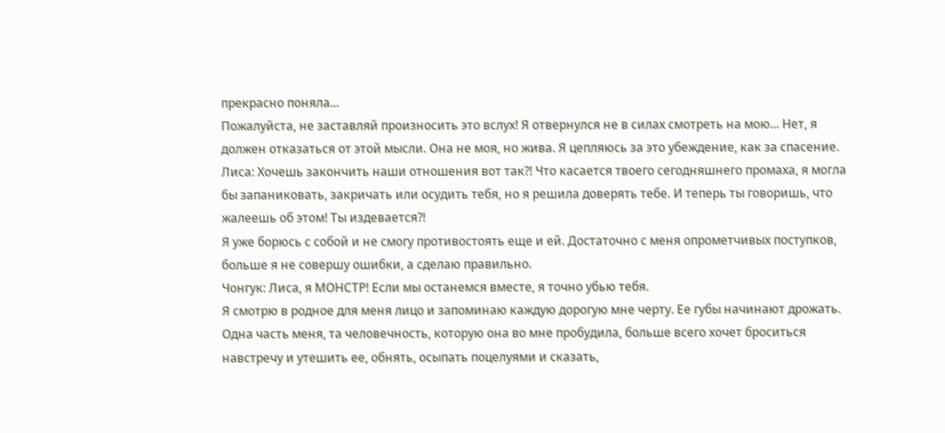прекрасно поняла...
Пожалуйста, не заставляй произносить это вслух! Я отвернулся не в силах смотреть на мою... Нет, я должен отказаться от этой мысли. Она не моя, но жива. Я цепляюсь за это убеждение, как за спасение.
Лиса: Хочешь закончить наши отношения вот так?! Что касается твоего сегодняшнего промаха, я могла бы запаниковать, закричать или осудить тебя, но я решила доверять тебе. И теперь ты говоришь, что жалеешь об этом! Ты издевается?!
Я уже борюсь с собой и не смогу противостоять еще и ей. Достаточно с меня опрометчивых поступков, больше я не совершу ошибки, а сделаю правильно.
Чонгук: Лиса, я МОНСТР! Если мы останемся вместе, я точно убью тебя.
Я смотрю в родное для меня лицо и запоминаю каждую дорогую мне черту. Ее губы начинают дрожать. Одна часть меня, та человечность, которую она во мне пробудила, больше всего хочет броситься навстречу и утешить ее, обнять, осыпать поцелуями и сказать,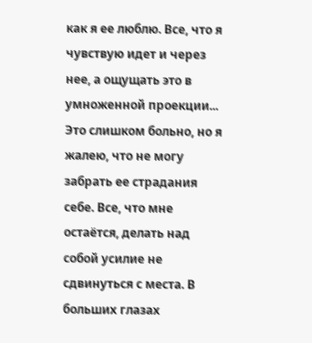как я ее люблю. Все, что я чувствую идет и через нее, а ощущать это в умноженной проекции... Это слишком больно, но я жалею, что не могу забрать ее страдания себе. Все, что мне остаётся, делать над собой усилие не сдвинуться с места. В больших глазах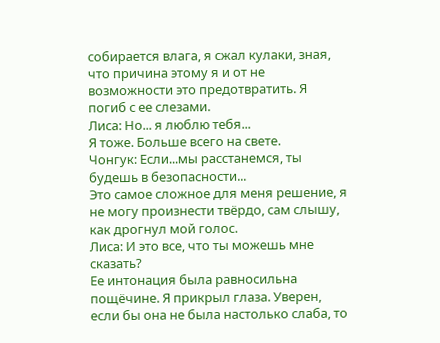собирается влага, я сжал кулаки, зная, что причина этому я и от не возможности это предотвратить. Я погиб с ее слезами.
Лиса: Но... я люблю тебя...
Я тоже. Больше всего на свете.
Чонгук: Если...мы расстанемся, ты будешь в безопасности...
Это самое сложное для меня решение, я не могу произнести твёрдо, сам слышу, как дрогнул мой голос.
Лиса: И это все, что ты можешь мне сказать?
Ее интонация была равносильна пощёчине. Я прикрыл глаза. Уверен, если бы она не была настолько слаба, то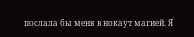послала бы меня в нокаут магией. Я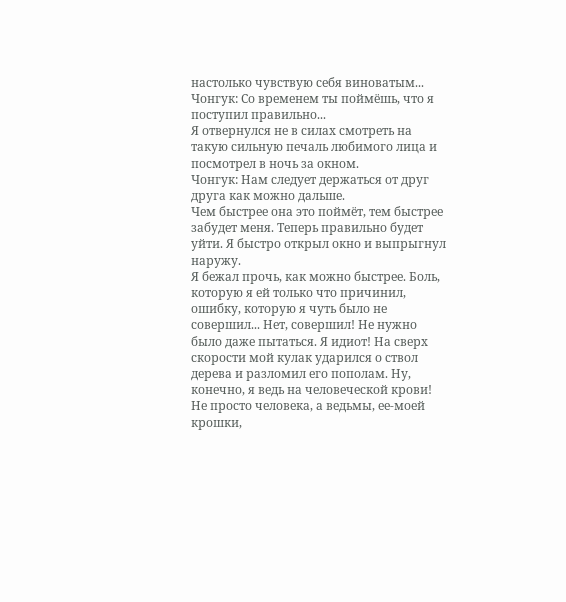настолько чувствую себя виноватым...
Чонгук: Со временем ты поймёшь, что я поступил правильно...
Я отвернулся не в силах смотреть на такую сильную печаль любимого лица и посмотрел в ночь за окном.
Чонгук: Нам следует держаться от друг друга как можно дальше.
Чем быстрее она это поймёт, тем быстрее забудет меня. Теперь правильно будет уйти. Я быстро открыл окно и выпрыгнул наружу.
Я бежал прочь, как можно быстрее. Боль, которую я ей только что причинил, ошибку, которую я чуть было не совершил... Нет, совершил! Не нужно было даже пытаться. Я идиот! На сверх скорости мой кулак ударился о ствол дерева и разломил его пополам. Ну, конечно, я ведь на человеческой крови! Не просто человека, а ведьмы, ее-моей крошки,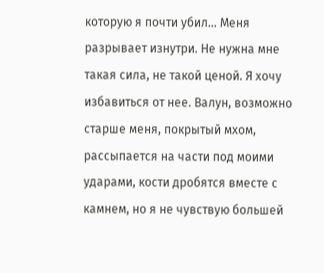которую я почти убил... Меня разрывает изнутри. Не нужна мне такая сила, не такой ценой. Я хочу избавиться от нее. Валун, возможно старше меня, покрытый мхом, рассыпается на части под моими ударами, кости дробятся вместе с камнем, но я не чувствую большей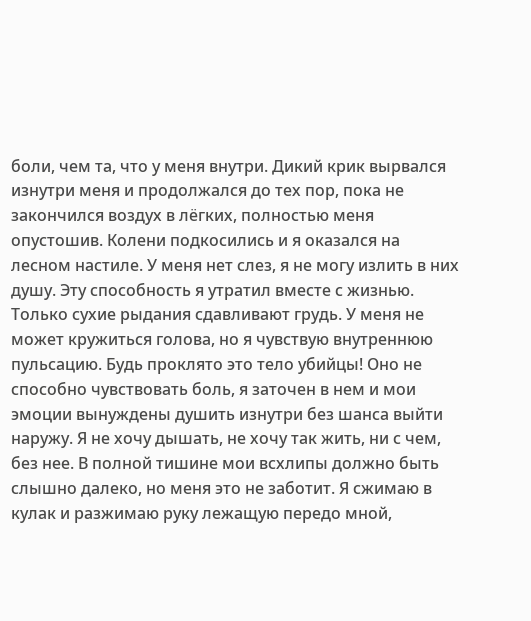боли, чем та, что у меня внутри. Дикий крик вырвался изнутри меня и продолжался до тех пор, пока не закончился воздух в лёгких, полностью меня опустошив. Колени подкосились и я оказался на лесном настиле. У меня нет слез, я не могу излить в них душу. Эту способность я утратил вместе с жизнью. Только сухие рыдания сдавливают грудь. У меня не может кружиться голова, но я чувствую внутреннюю пульсацию. Будь проклято это тело убийцы! Оно не способно чувствовать боль, я заточен в нем и мои эмоции вынуждены душить изнутри без шанса выйти наружу. Я не хочу дышать, не хочу так жить, ни с чем, без нее. В полной тишине мои всхлипы должно быть слышно далеко, но меня это не заботит. Я сжимаю в кулак и разжимаю руку лежащую передо мной,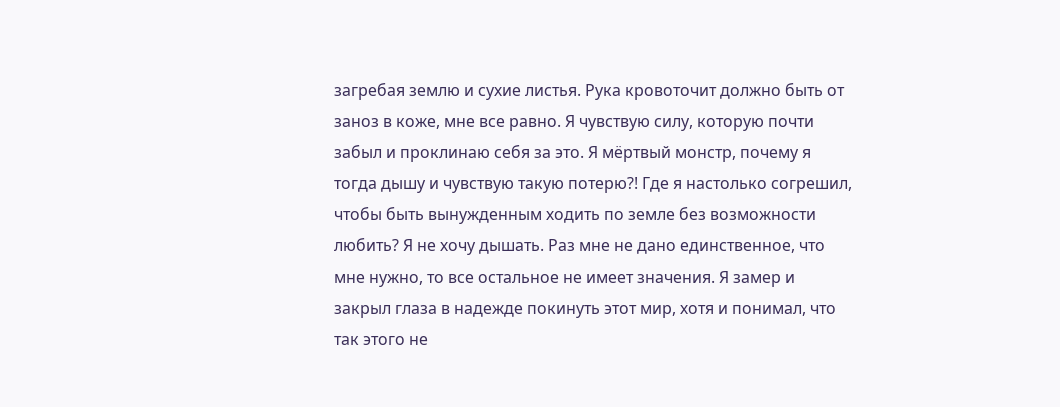загребая землю и сухие листья. Рука кровоточит должно быть от заноз в коже, мне все равно. Я чувствую силу, которую почти забыл и проклинаю себя за это. Я мёртвый монстр, почему я тогда дышу и чувствую такую потерю?! Где я настолько согрешил, чтобы быть вынужденным ходить по земле без возможности любить? Я не хочу дышать. Раз мне не дано единственное, что мне нужно, то все остальное не имеет значения. Я замер и закрыл глаза в надежде покинуть этот мир, хотя и понимал, что так этого не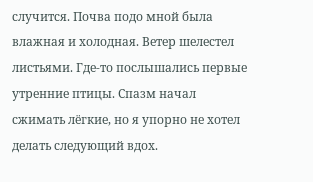случится. Почва подо мной была влажная и холодная. Ветер шелестел листьями. Где-то послышались первые утренние птицы. Спазм начал сжимать лёгкие, но я упорно не хотел делать следующий вдох.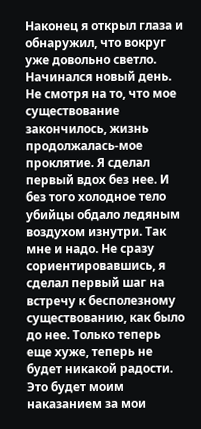Наконец я открыл глаза и обнаружил, что вокруг уже довольно светло. Начинался новый день. Не смотря на то, что мое существование закончилось, жизнь продолжалась-мое проклятие. Я сделал первый вдох без нее. И без того холодное тело убийцы обдало ледяным воздухом изнутри. Так мне и надо. Не сразу сориентировавшись, я сделал первый шаг на встречу к бесполезному существованию, как было до нее. Только теперь еще хуже, теперь не будет никакой радости. Это будет моим наказанием за мои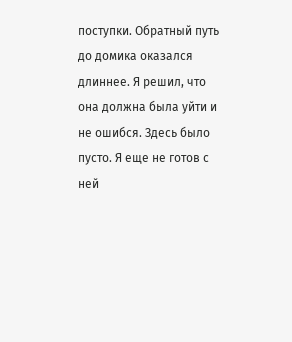поступки. Обратный путь до домика оказался длиннее. Я решил, что она должна была уйти и не ошибся. Здесь было пусто. Я еще не готов с ней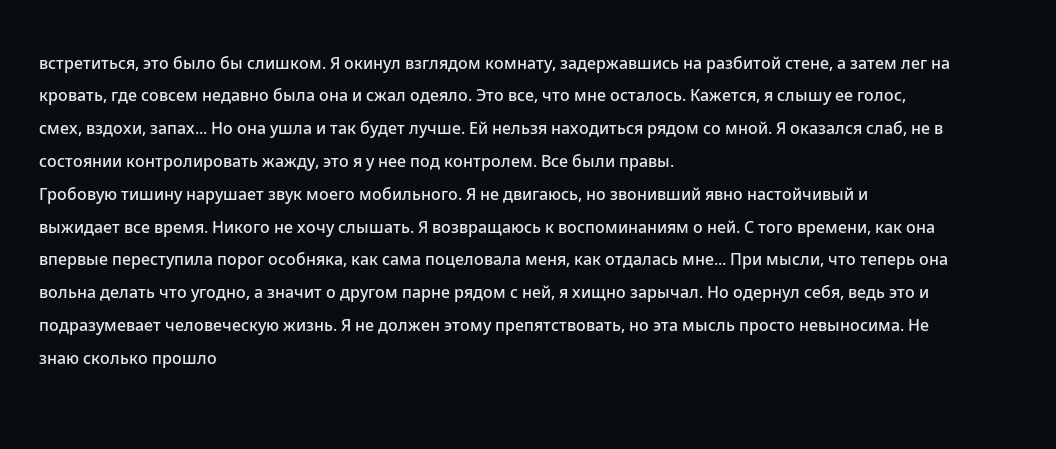встретиться, это было бы слишком. Я окинул взглядом комнату, задержавшись на разбитой стене, а затем лег на кровать, где совсем недавно была она и сжал одеяло. Это все, что мне осталось. Кажется, я слышу ее голос, смех, вздохи, запах... Но она ушла и так будет лучше. Ей нельзя находиться рядом со мной. Я оказался слаб, не в состоянии контролировать жажду, это я у нее под контролем. Все были правы.
Гробовую тишину нарушает звук моего мобильного. Я не двигаюсь, но звонивший явно настойчивый и выжидает все время. Никого не хочу слышать. Я возвращаюсь к воспоминаниям о ней. С того времени, как она впервые переступила порог особняка, как сама поцеловала меня, как отдалась мне... При мысли, что теперь она вольна делать что угодно, а значит о другом парне рядом с ней, я хищно зарычал. Но одернул себя, ведь это и подразумевает человеческую жизнь. Я не должен этому препятствовать, но эта мысль просто невыносима. Не знаю сколько прошло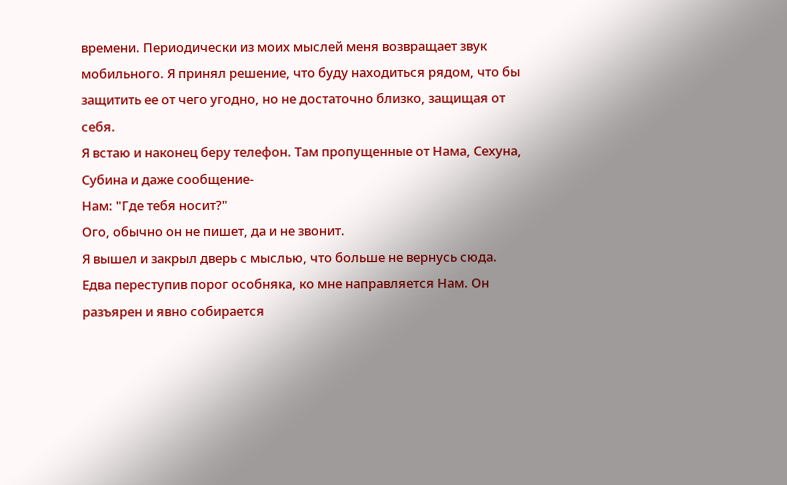времени. Периодически из моих мыслей меня возвращает звук мобильного. Я принял решение, что буду находиться рядом, что бы защитить ее от чего угодно, но не достаточно близко, защищая от себя.
Я встаю и наконец беру телефон. Там пропущенные от Нама, Сехуна, Субина и даже сообщение-
Нам: "Где тебя носит?"
Ого, обычно он не пишет, да и не звонит.
Я вышел и закрыл дверь с мыслью, что больше не вернусь сюда.
Едва переступив порог особняка, ко мне направляется Нам. Он разъярен и явно собирается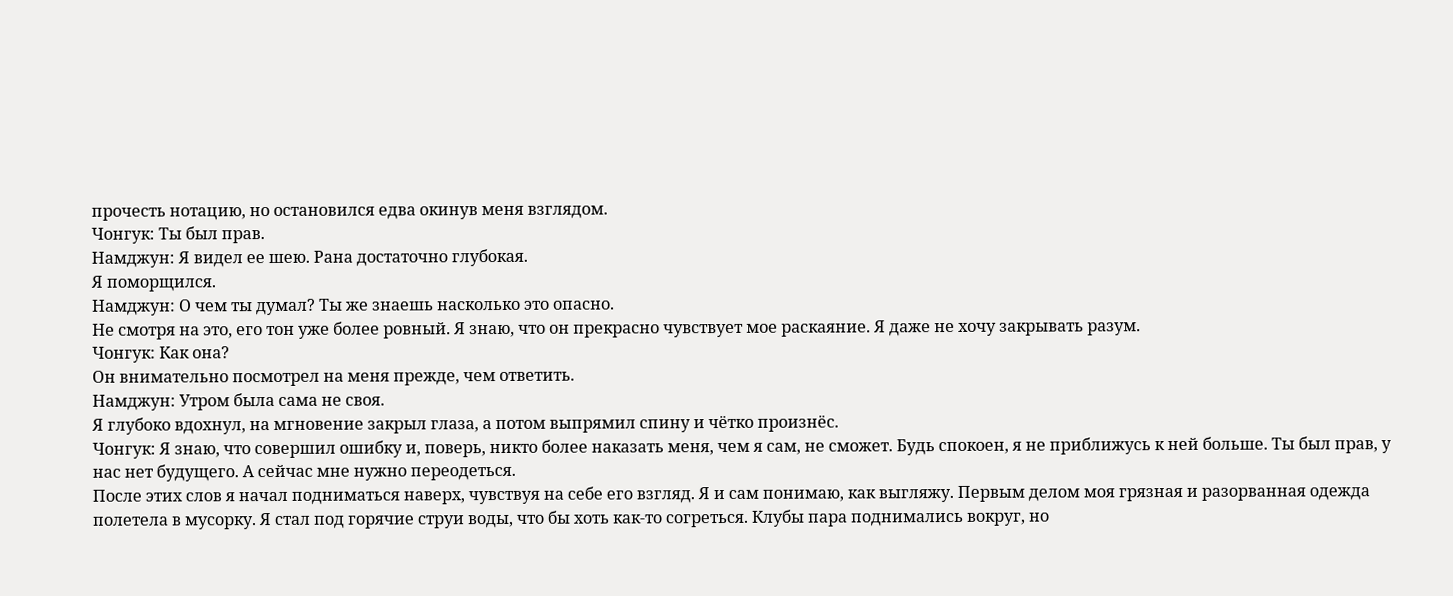прочесть нотацию, но остановился едва окинув меня взглядом.
Чонгук: Ты был прав.
Намджун: Я видел ее шею. Рана достаточно глубокая.
Я поморщился.
Намджун: О чем ты думал? Ты же знаешь насколько это опасно.
Не смотря на это, его тон уже более ровный. Я знаю, что он прекрасно чувствует мое раскаяние. Я даже не хочу закрывать разум.
Чонгук: Как она?
Он внимательно посмотрел на меня прежде, чем ответить.
Намджун: Утром была сама не своя.
Я глубоко вдохнул, на мгновение закрыл глаза, а потом выпрямил спину и чётко произнёс.
Чонгук: Я знаю, что совершил ошибку и, поверь, никто более наказать меня, чем я сам, не сможет. Будь спокоен, я не приближусь к ней больше. Ты был прав, у нас нет будущего. А сейчас мне нужно переодеться.
После этих слов я начал подниматься наверх, чувствуя на себе его взгляд. Я и сам понимаю, как выгляжу. Первым делом моя грязная и разорванная одежда полетела в мусорку. Я стал под горячие струи воды, что бы хоть как-то согреться. Клубы пара поднимались вокруг, но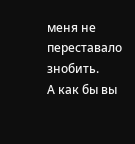меня не переставало знобить.
А как бы вы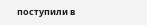поступили в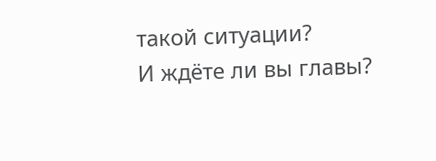такой ситуации?
И ждёте ли вы главы?